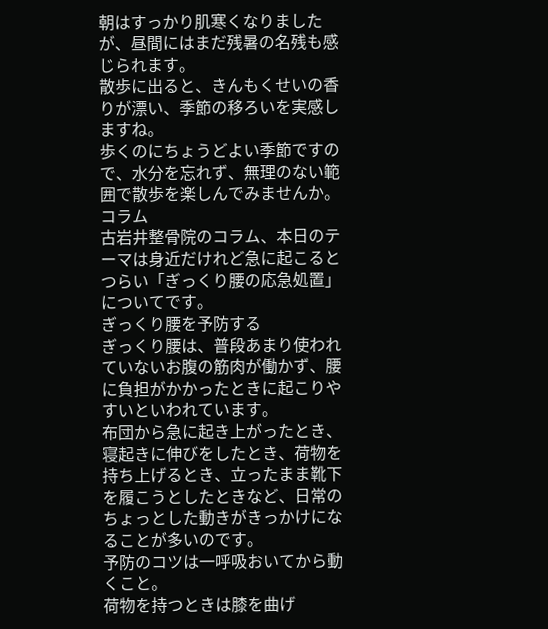朝はすっかり肌寒くなりましたが、昼間にはまだ残暑の名残も感じられます。
散歩に出ると、きんもくせいの香りが漂い、季節の移ろいを実感しますね。
歩くのにちょうどよい季節ですので、水分を忘れず、無理のない範囲で散歩を楽しんでみませんか。
コラム
古岩井整骨院のコラム、本日のテーマは身近だけれど急に起こるとつらい「ぎっくり腰の応急処置」についてです。
ぎっくり腰を予防する
ぎっくり腰は、普段あまり使われていないお腹の筋肉が働かず、腰に負担がかかったときに起こりやすいといわれています。
布団から急に起き上がったとき、寝起きに伸びをしたとき、荷物を持ち上げるとき、立ったまま靴下を履こうとしたときなど、日常のちょっとした動きがきっかけになることが多いのです。
予防のコツは一呼吸おいてから動くこと。
荷物を持つときは膝を曲げ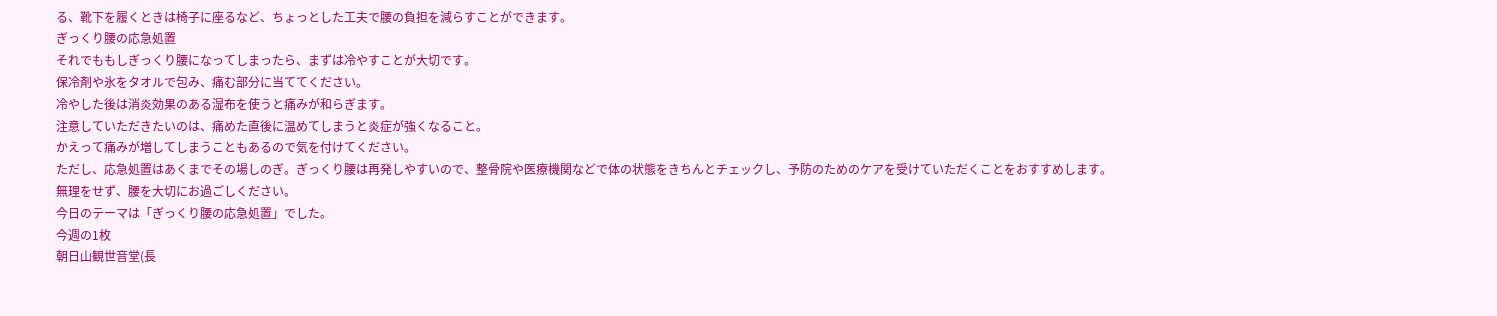る、靴下を履くときは椅子に座るなど、ちょっとした工夫で腰の負担を減らすことができます。
ぎっくり腰の応急処置
それでももしぎっくり腰になってしまったら、まずは冷やすことが大切です。
保冷剤や氷をタオルで包み、痛む部分に当ててください。
冷やした後は消炎効果のある湿布を使うと痛みが和らぎます。
注意していただきたいのは、痛めた直後に温めてしまうと炎症が強くなること。
かえって痛みが増してしまうこともあるので気を付けてください。
ただし、応急処置はあくまでその場しのぎ。ぎっくり腰は再発しやすいので、整骨院や医療機関などで体の状態をきちんとチェックし、予防のためのケアを受けていただくことをおすすめします。
無理をせず、腰を大切にお過ごしください。
今日のテーマは「ぎっくり腰の応急処置」でした。
今週の1枚
朝日山観世音堂(長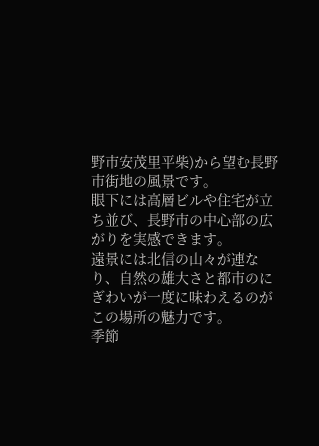野市安茂里平柴)から望む長野市街地の風景です。
眼下には高層ビルや住宅が立ち並び、長野市の中心部の広がりを実感できます。
遠景には北信の山々が連なり、自然の雄大さと都市のにぎわいが一度に味わえるのがこの場所の魅力です。
季節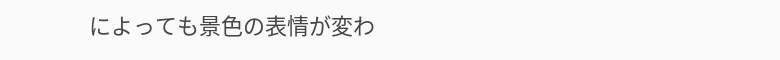によっても景色の表情が変わ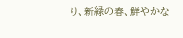り、新緑の春、鮮やかな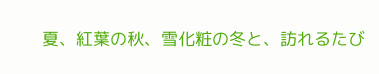夏、紅葉の秋、雪化粧の冬と、訪れるたび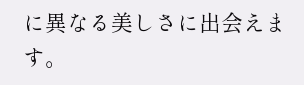に異なる美しさに出会えます。